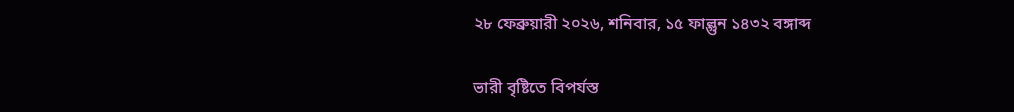২৮ ফেব্রুয়ারী ২০২৬, শনিবার, ১৫ ফাল্গুন ১৪৩২ বঙ্গাব্দ

ভারী বৃষ্টিতে বিপর্যস্ত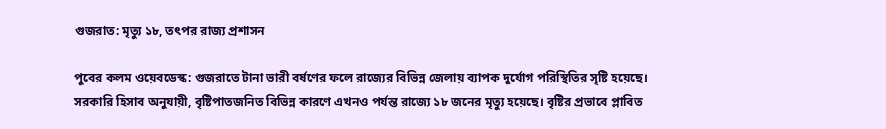গুজরাত: মৃত্যু ১৮, তৎপর রাজ্য প্রশাসন

পুবের কলম ওয়েবডেস্ক: গুজরাতে টানা ভারী বর্ষণের ফলে রাজ্যের বিভিন্ন জেলায় ব্যাপক দুর্যোগ পরিস্থিতির সৃষ্টি হয়েছে। সরকারি হিসাব অনুযায়ী, বৃষ্টিপাতজনিত বিভিন্ন কারণে এখনও পর্যন্ত রাজ্যে ১৮ জনের মৃত্যু হয়েছে। বৃষ্টির প্রভাবে প্লাবিত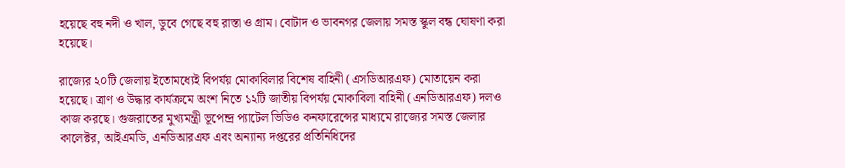হয়েছে বহু নদী ও খাল, ডুবে গেছে বহু রাস্তা ও গ্রাম। বোটাদ ও ভাবনগর জেলায় সমস্ত স্কুল বন্ধ ঘোষণা করা হয়েছে।

রাজ্যের ২০টি জেলায় ইতোমধ্যেই বিপর্যয় মোকাবিলার বিশেষ বাহিনী (এসডিআরএফ) মোতায়েন করা হয়েছে। ত্রাণ ও উদ্ধার কার্যক্রমে অংশ নিতে ১২টি জাতীয় বিপর্যয় মোকাবিলা বাহিনী (এনডিআরএফ) দলও কাজ করছে। গুজরাতের মুখ্যমন্ত্রী ভূপেন্দ্র প্যাটেল ভিডিও কনফারেন্সের মাধ্যমে রাজ্যের সমস্ত জেলার কালেক্টর, আইএমডি, এনডিআরএফ এবং অন্যান্য দপ্তরের প্রতিনিধিদের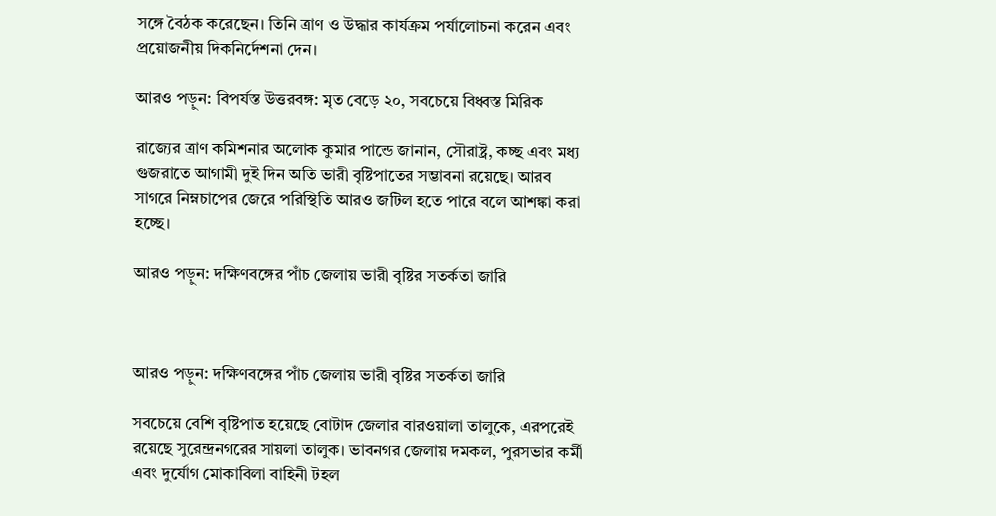সঙ্গে বৈঠক করেছেন। তিনি ত্রাণ ও উদ্ধার কার্যক্রম পর্যালোচনা করেন এবং প্রয়োজনীয় দিকনির্দেশনা দেন।

আরও পড়ুন: বিপর্যস্ত উত্তরবঙ্গ: মৃত বেড়ে ২০, সবচেয়ে বিধ্বস্ত মিরিক

রাজ্যের ত্রাণ কমিশনার অলোক কুমার পান্ডে জানান, সৌরাষ্ট্র, কচ্ছ এবং মধ্য গুজরাতে আগামী দুই দিন অতি ভারী বৃষ্টিপাতের সম্ভাবনা রয়েছে। আরব সাগরে নিম্নচাপের জেরে পরিস্থিতি আরও জটিল হতে পারে বলে আশঙ্কা করা হচ্ছে।

আরও পড়ুন: দক্ষিণবঙ্গের পাঁচ জেলায় ভারী বৃষ্টির সতর্কতা জারি



আরও পড়ুন: দক্ষিণবঙ্গের পাঁচ জেলায় ভারী বৃষ্টির সতর্কতা জারি

সবচেয়ে বেশি বৃষ্টিপাত হয়েছে বোটাদ জেলার বারওয়ালা তালুকে, এরপরেই রয়েছে সুরেন্দ্রনগরের সায়লা তালুক। ভাবনগর জেলায় দমকল, পুরসভার কর্মী এবং দুর্যোগ মোকাবিলা বাহিনী টহল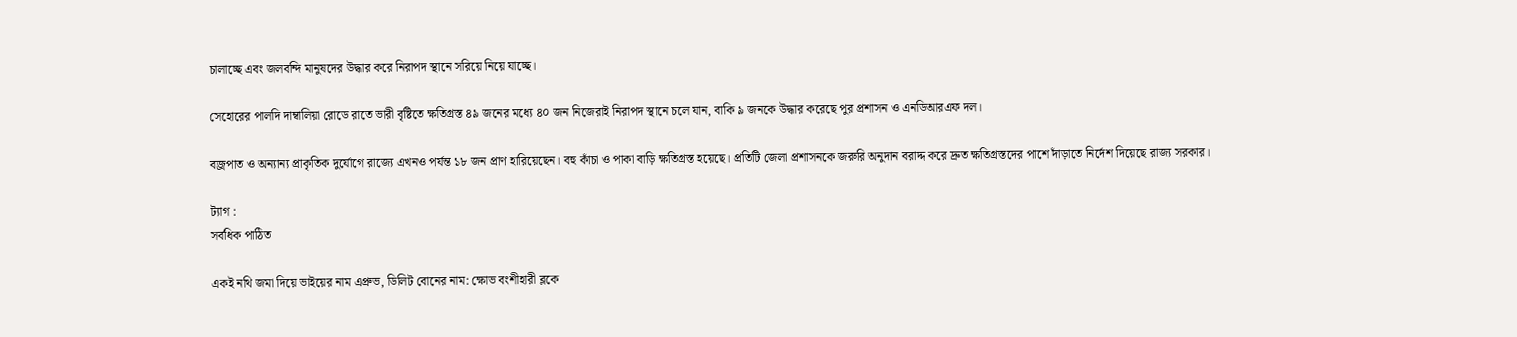চালাচ্ছে এবং জলবন্দি মানুষদের উদ্ধার করে নিরাপদ স্থানে সরিয়ে নিয়ে যাচ্ছে।

সেহোরের পালদি দাম্বালিয়া রোডে রাতে ভারী বৃষ্টিতে ক্ষতিগ্রস্ত ৪৯ জনের মধ্যে ৪০ জন নিজেরাই নিরাপদ স্থানে চলে যান, বাকি ৯ জনকে উদ্ধার করেছে পুর প্রশাসন ও এনডিআরএফ দল।

বজ্রপাত ও অন্যান্য প্রাকৃতিক দুর্যোগে রাজ্যে এখনও পর্যন্ত ১৮ জন প্রাণ হারিয়েছেন। বহু কাঁচা ও পাকা বাড়ি ক্ষতিগ্রস্ত হয়েছে। প্রতিটি জেলা প্রশাসনকে জরুরি অনুদান বরাদ্দ করে দ্রুত ক্ষতিগ্রস্তদের পাশে দাঁড়াতে নির্দেশ দিয়েছে রাজ্য সরকার।

ট্যাগ :
সর্বধিক পাঠিত

একই নথি জমা দিয়ে ভাইয়ের নাম এপ্রুভ, ডিলিট বোনের নাম: ক্ষোভ বংশীহারী ব্লকে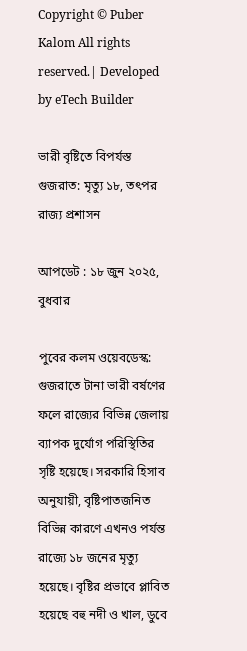Copyright © Puber Kalom All rights reserved.| Developed by eTech Builder

ভারী বৃষ্টিতে বিপর্যস্ত গুজরাত: মৃত্যু ১৮, তৎপর রাজ্য প্রশাসন

আপডেট : ১৮ জুন ২০২৫, বুধবার

পুবের কলম ওয়েবডেস্ক: গুজরাতে টানা ভারী বর্ষণের ফলে রাজ্যের বিভিন্ন জেলায় ব্যাপক দুর্যোগ পরিস্থিতির সৃষ্টি হয়েছে। সরকারি হিসাব অনুযায়ী, বৃষ্টিপাতজনিত বিভিন্ন কারণে এখনও পর্যন্ত রাজ্যে ১৮ জনের মৃত্যু হয়েছে। বৃষ্টির প্রভাবে প্লাবিত হয়েছে বহু নদী ও খাল, ডুবে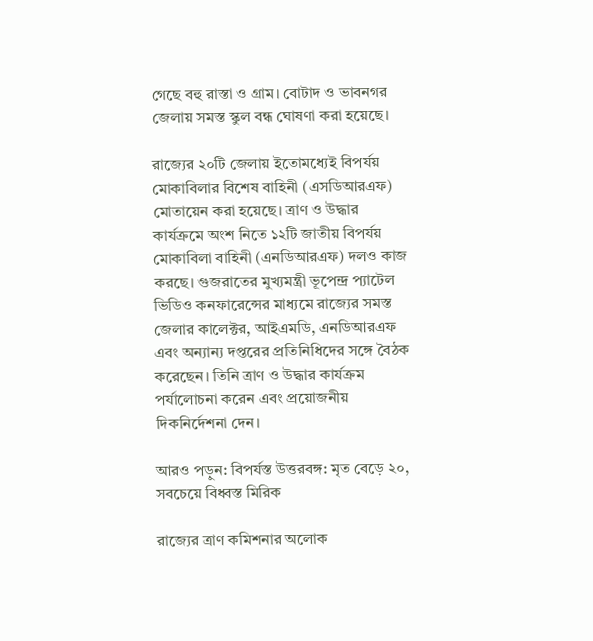গেছে বহু রাস্তা ও গ্রাম। বোটাদ ও ভাবনগর জেলায় সমস্ত স্কুল বন্ধ ঘোষণা করা হয়েছে।

রাজ্যের ২০টি জেলায় ইতোমধ্যেই বিপর্যয় মোকাবিলার বিশেষ বাহিনী (এসডিআরএফ) মোতায়েন করা হয়েছে। ত্রাণ ও উদ্ধার কার্যক্রমে অংশ নিতে ১২টি জাতীয় বিপর্যয় মোকাবিলা বাহিনী (এনডিআরএফ) দলও কাজ করছে। গুজরাতের মুখ্যমন্ত্রী ভূপেন্দ্র প্যাটেল ভিডিও কনফারেন্সের মাধ্যমে রাজ্যের সমস্ত জেলার কালেক্টর, আইএমডি, এনডিআরএফ এবং অন্যান্য দপ্তরের প্রতিনিধিদের সঙ্গে বৈঠক করেছেন। তিনি ত্রাণ ও উদ্ধার কার্যক্রম পর্যালোচনা করেন এবং প্রয়োজনীয় দিকনির্দেশনা দেন।

আরও পড়ুন: বিপর্যস্ত উত্তরবঙ্গ: মৃত বেড়ে ২০, সবচেয়ে বিধ্বস্ত মিরিক

রাজ্যের ত্রাণ কমিশনার অলোক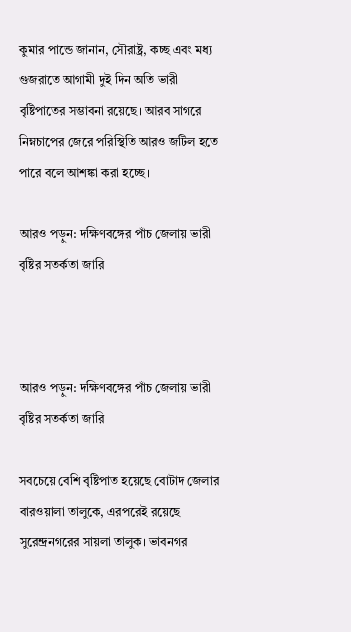কুমার পান্ডে জানান, সৌরাষ্ট্র, কচ্ছ এবং মধ্য গুজরাতে আগামী দুই দিন অতি ভারী বৃষ্টিপাতের সম্ভাবনা রয়েছে। আরব সাগরে নিম্নচাপের জেরে পরিস্থিতি আরও জটিল হতে পারে বলে আশঙ্কা করা হচ্ছে।

আরও পড়ুন: দক্ষিণবঙ্গের পাঁচ জেলায় ভারী বৃষ্টির সতর্কতা জারি



আরও পড়ুন: দক্ষিণবঙ্গের পাঁচ জেলায় ভারী বৃষ্টির সতর্কতা জারি

সবচেয়ে বেশি বৃষ্টিপাত হয়েছে বোটাদ জেলার বারওয়ালা তালুকে, এরপরেই রয়েছে সুরেন্দ্রনগরের সায়লা তালুক। ভাবনগর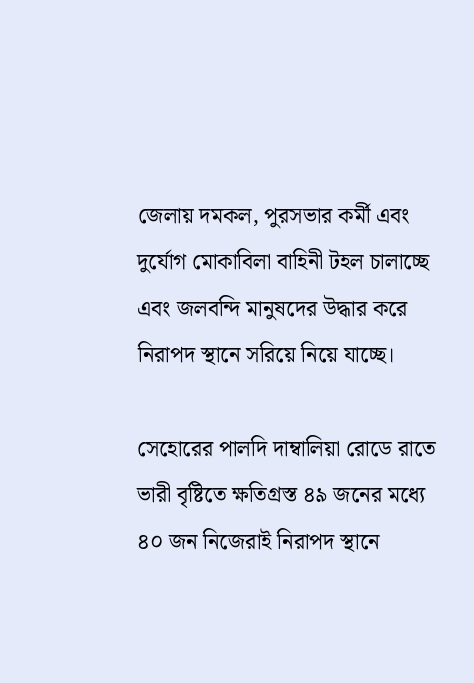জেলায় দমকল, পুরসভার কর্মী এবং দুর্যোগ মোকাবিলা বাহিনী টহল চালাচ্ছে এবং জলবন্দি মানুষদের উদ্ধার করে নিরাপদ স্থানে সরিয়ে নিয়ে যাচ্ছে।

সেহোরের পালদি দাম্বালিয়া রোডে রাতে ভারী বৃষ্টিতে ক্ষতিগ্রস্ত ৪৯ জনের মধ্যে ৪০ জন নিজেরাই নিরাপদ স্থানে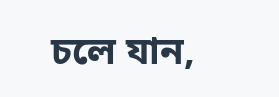চলে যান,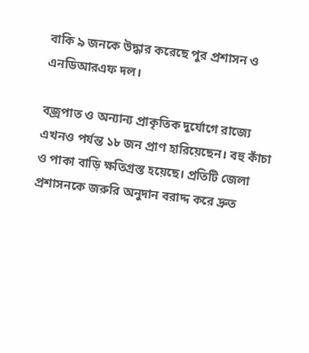বাকি ৯ জনকে উদ্ধার করেছে পুর প্রশাসন ও এনডিআরএফ দল।

বজ্রপাত ও অন্যান্য প্রাকৃতিক দুর্যোগে রাজ্যে এখনও পর্যন্ত ১৮ জন প্রাণ হারিয়েছেন। বহু কাঁচা ও পাকা বাড়ি ক্ষতিগ্রস্ত হয়েছে। প্রতিটি জেলা প্রশাসনকে জরুরি অনুদান বরাদ্দ করে দ্রুত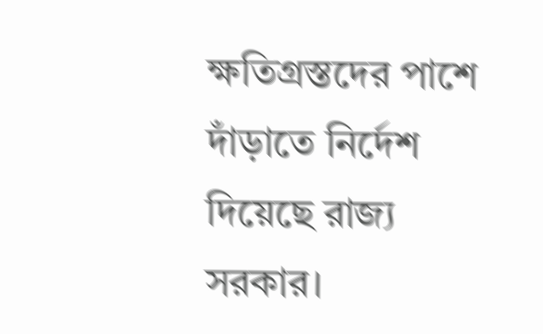ক্ষতিগ্রস্তদের পাশে দাঁড়াতে নির্দেশ দিয়েছে রাজ্য সরকার।